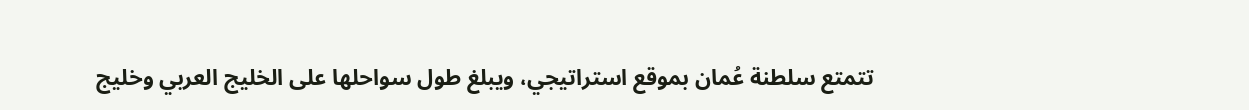تتمتع سلطنة عُمان بموقع استراتيجي، ويبلغ طول سواحلها على الخليج العربي وخليج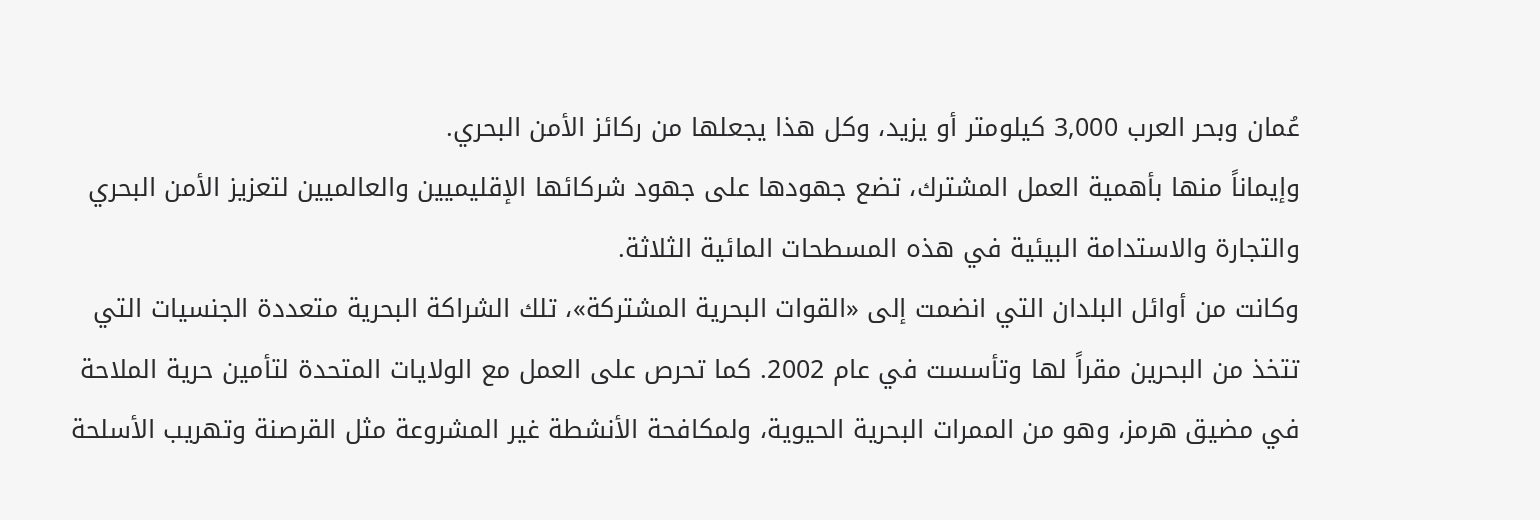عُمان وبحر العرب 3,000 كيلومتر أو يزيد، وكل هذا يجعلها من ركائز الأمن البحري.
وإيماناً منها بأهمية العمل المشترك، تضع جهودها على جهود شركائها الإقليميين والعالميين لتعزيز الأمن البحري والتجارة والاستدامة البيئية في هذه المسطحات المائية الثلاثة.
وكانت من أوائل البلدان التي انضمت إلى «القوات البحرية المشتركة»، تلك الشراكة البحرية متعددة الجنسيات التي تتخذ من البحرين مقراً لها وتأسست في عام 2002. كما تحرص على العمل مع الولايات المتحدة لتأمين حرية الملاحة في مضيق هرمز، وهو من الممرات البحرية الحيوية، ولمكافحة الأنشطة غير المشروعة مثل القرصنة وتهريب الأسلحة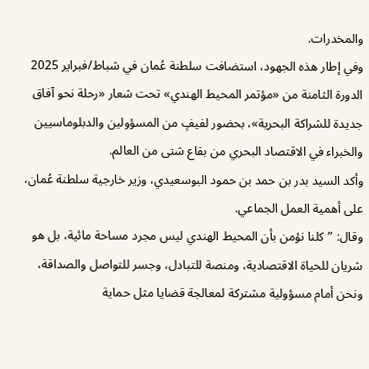والمخدرات.
وفي إطار هذه الجهود، استضافت سلطنة عُمان في شباط/فبراير 2025 الدورة الثامنة من «مؤتمر المحيط الهندي» تحت شعار «رحلة نحو آفاق جديدة للشراكة البحرية»، بحضور لفيفٍ من المسؤولين والدبلوماسيين والخبراء في الاقتصاد البحري من بقاع شتى من العالم.
وأكد السيد بدر بن حمد بن حمود البوسعيدي، وزير خارجية سلطنة عُمان، على أهمية العمل الجماعي.
وقال: ”كلنا نؤمن بأن المحيط الهندي ليس مجرد مساحة مائية، بل هو شريان للحياة الاقتصادية، ومنصة للتبادل، وجسر للتواصل والصداقة، ونحن أمام مسؤولية مشتركة لمعالجة قضايا مثل حماية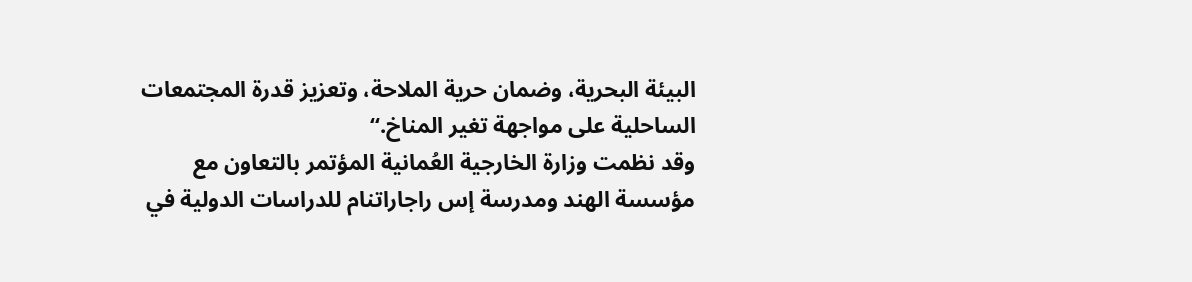البيئة البحرية، وضمان حرية الملاحة، وتعزيز قدرة المجتمعات الساحلية على مواجهة تغير المناخ.“
وقد نظمت وزارة الخارجية العُمانية المؤتمر بالتعاون مع مؤسسة الهند ومدرسة إس راجاراتنام للدراسات الدولية في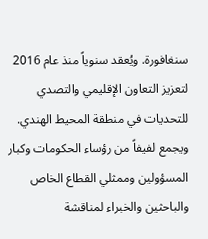سنغافورة. ويُعقد سنوياً منذ عام 2016 لتعزيز التعاون الإقليمي والتصدي للتحديات في منطقة المحيط الهندي.
ويجمع لفيفاً من رؤساء الحكومات وكبار المسؤولين وممثلي القطاع الخاص والباحثين والخبراء لمناقشة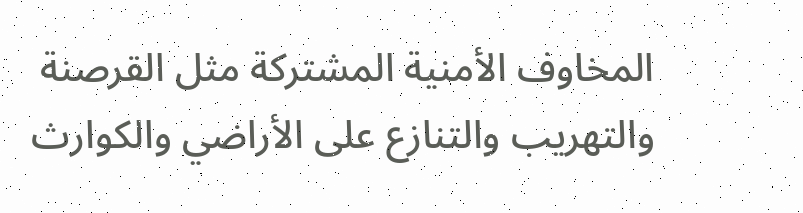المخاوف الأمنية المشتركة مثل القرصنة والتهريب والتنازع على الأراضي والكوارث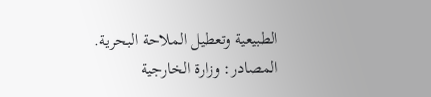الطبيعية وتعطيل الملاحة البحرية.
المصادر: وزارة الخارجية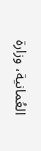العُمانية، وزارة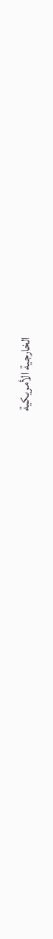الخارجية الأمريكية